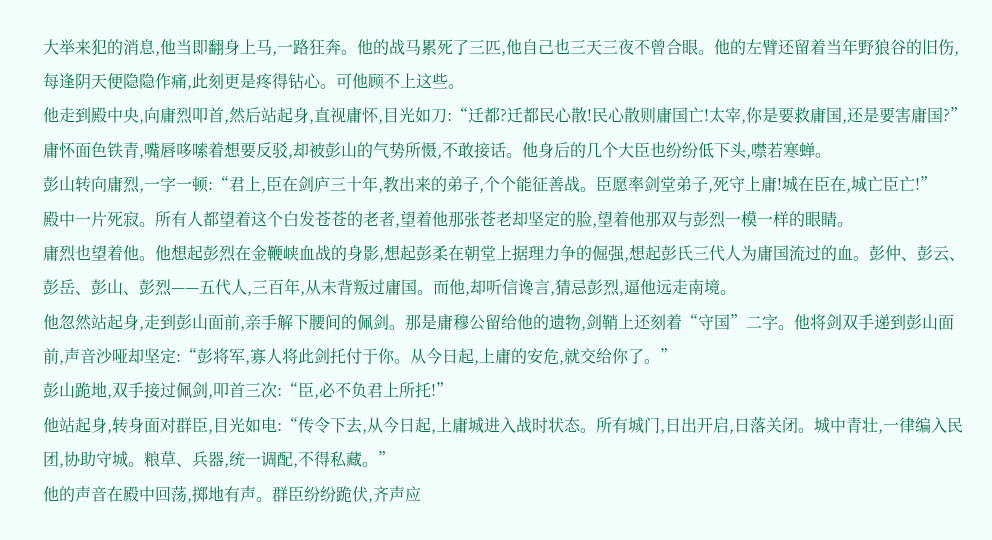大举来犯的消息,他当即翻身上马,一路狂奔。他的战马累死了三匹,他自己也三天三夜不曾合眼。他的左臂还留着当年野狼谷的旧伤,每逢阴天便隐隐作痛,此刻更是疼得钻心。可他顾不上这些。
他走到殿中央,向庸烈叩首,然后站起身,直视庸怀,目光如刀:“迁都?迁都民心散!民心散则庸国亡!太宰,你是要救庸国,还是要害庸国?”
庸怀面色铁青,嘴唇哆嗦着想要反驳,却被彭山的气势所慑,不敢接话。他身后的几个大臣也纷纷低下头,噤若寒蝉。
彭山转向庸烈,一字一顿:“君上,臣在剑庐三十年,教出来的弟子,个个能征善战。臣愿率剑堂弟子,死守上庸!城在臣在,城亡臣亡!”
殿中一片死寂。所有人都望着这个白发苍苍的老者,望着他那张苍老却坚定的脸,望着他那双与彭烈一模一样的眼睛。
庸烈也望着他。他想起彭烈在金鞭峡血战的身影,想起彭柔在朝堂上据理力争的倔强,想起彭氏三代人为庸国流过的血。彭仲、彭云、彭岳、彭山、彭烈——五代人,三百年,从未背叛过庸国。而他,却听信谗言,猜忌彭烈,逼他远走南境。
他忽然站起身,走到彭山面前,亲手解下腰间的佩剑。那是庸穆公留给他的遗物,剑鞘上还刻着“守国”二字。他将剑双手递到彭山面前,声音沙哑却坚定:“彭将军,寡人将此剑托付于你。从今日起,上庸的安危,就交给你了。”
彭山跪地,双手接过佩剑,叩首三次:“臣,必不负君上所托!”
他站起身,转身面对群臣,目光如电:“传令下去,从今日起,上庸城进入战时状态。所有城门,日出开启,日落关闭。城中青壮,一律编入民团,协助守城。粮草、兵器,统一调配,不得私藏。”
他的声音在殿中回荡,掷地有声。群臣纷纷跪伏,齐声应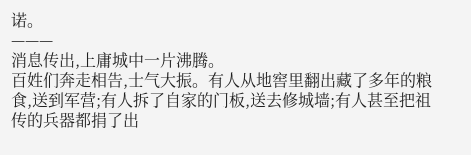诺。
———
消息传出,上庸城中一片沸腾。
百姓们奔走相告,士气大振。有人从地窖里翻出藏了多年的粮食,送到军营;有人拆了自家的门板,送去修城墙;有人甚至把祖传的兵器都捐了出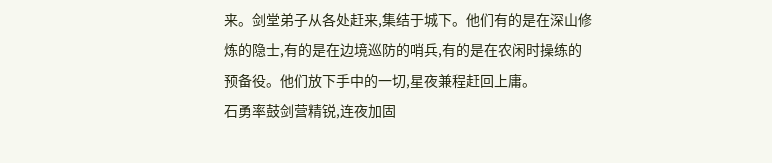来。剑堂弟子从各处赶来,集结于城下。他们有的是在深山修炼的隐士,有的是在边境巡防的哨兵,有的是在农闲时操练的预备役。他们放下手中的一切,星夜兼程赶回上庸。
石勇率鼓剑营精锐,连夜加固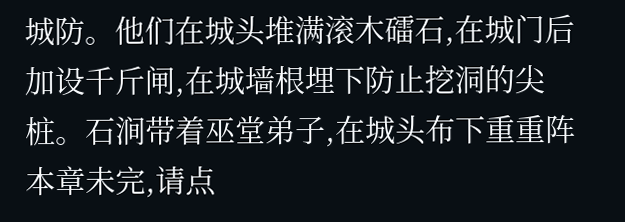城防。他们在城头堆满滚木礌石,在城门后加设千斤闸,在城墙根埋下防止挖洞的尖桩。石涧带着巫堂弟子,在城头布下重重阵
本章未完,请点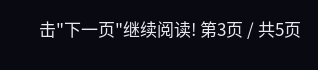击"下一页"继续阅读! 第3页 / 共5页